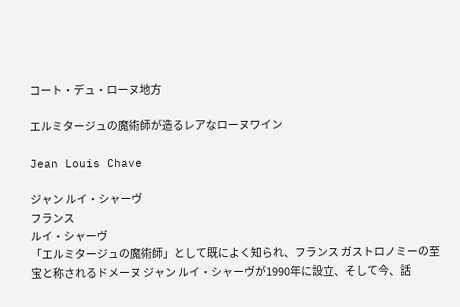コート・デュ・ローヌ地方

エルミタージュの魔術師が造るレアなローヌワイン

Jean Louis Chave

ジャン ルイ・シャーヴ
フランス
ルイ・シャーヴ
「エルミタージュの魔術師」として既によく知られ、フランス ガストロノミーの至宝と称されるドメーヌ ジャン ルイ・シャーヴが1990年に設立、そして今、話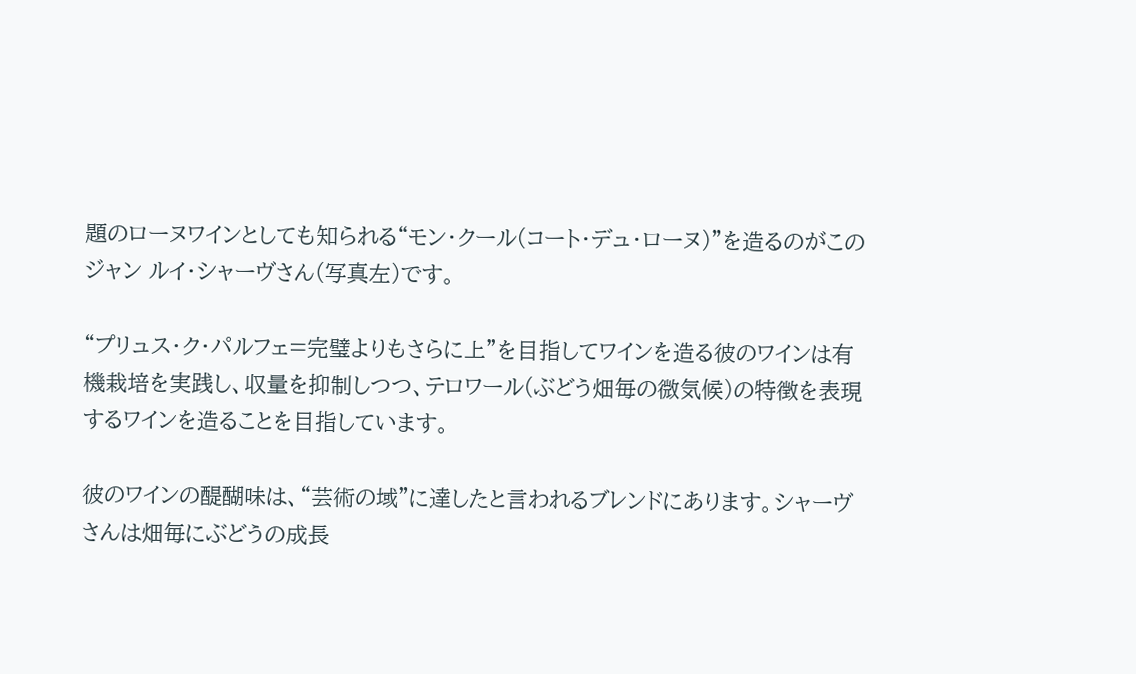題のローヌワインとしても知られる“モン・クール(コート・デュ・ローヌ)”を造るのがこのジャン ルイ・シャーヴさん(写真左)です。

“プリュス・ク・パルフェ=完璧よりもさらに上”を目指してワインを造る彼のワインは有機栽培を実践し、収量を抑制しつつ、テロワール(ぶどう畑毎の微気候)の特徴を表現するワインを造ることを目指しています。

彼のワインの醍醐味は、“芸術の域”に達したと言われるブレンドにあります。シャーヴさんは畑毎にぶどうの成長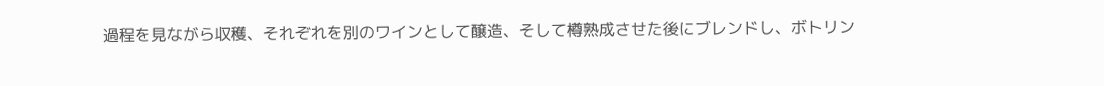過程を見ながら収穫、それぞれを別のワインとして醸造、そして樽熟成させた後にブレンドし、ボトリン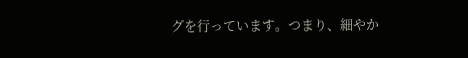グを行っています。つまり、細やか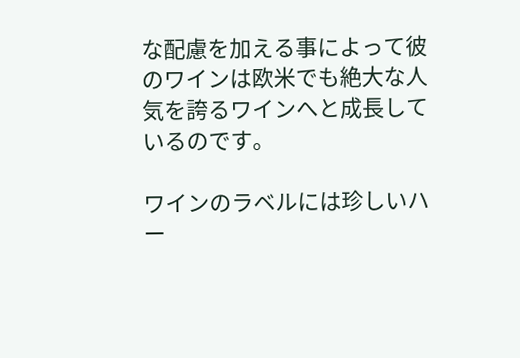な配慮を加える事によって彼のワインは欧米でも絶大な人気を誇るワインへと成長しているのです。

ワインのラベルには珍しいハー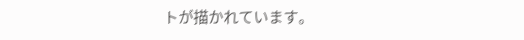トが描かれています。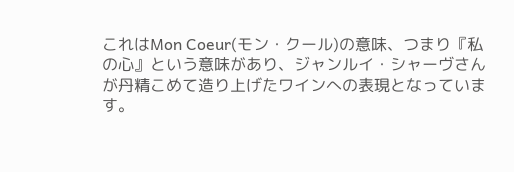これはMon Coeur(モン・クール)の意味、つまり『私の心』という意味があり、ジャンルイ・シャーヴさんが丹精こめて造り上げたワインへの表現となっています。